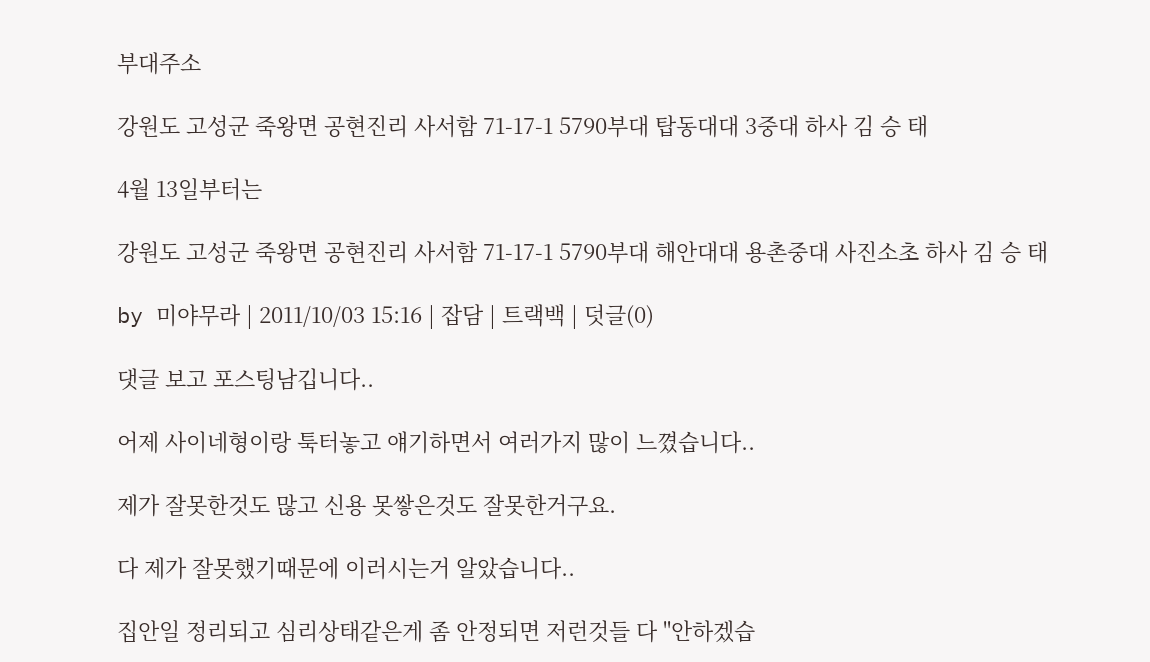부대주소

강원도 고성군 죽왕면 공현진리 사서함 71-17-1 5790부대 탑동대대 3중대 하사 김 승 태

4월 13일부터는

강원도 고성군 죽왕면 공현진리 사서함 71-17-1 5790부대 해안대대 용촌중대 사진소초 하사 김 승 태

by 미야무라 | 2011/10/03 15:16 | 잡담 | 트랙백 | 덧글(0)

댓글 보고 포스팅남깁니다..

어제 사이네형이랑 툭터놓고 얘기하면서 여러가지 많이 느꼈습니다..

제가 잘못한것도 많고 신용 못쌓은것도 잘못한거구요.

다 제가 잘못했기때문에 이러시는거 알았습니다..

집안일 정리되고 심리상태같은게 좀 안정되면 저런것들 다 "안하겠습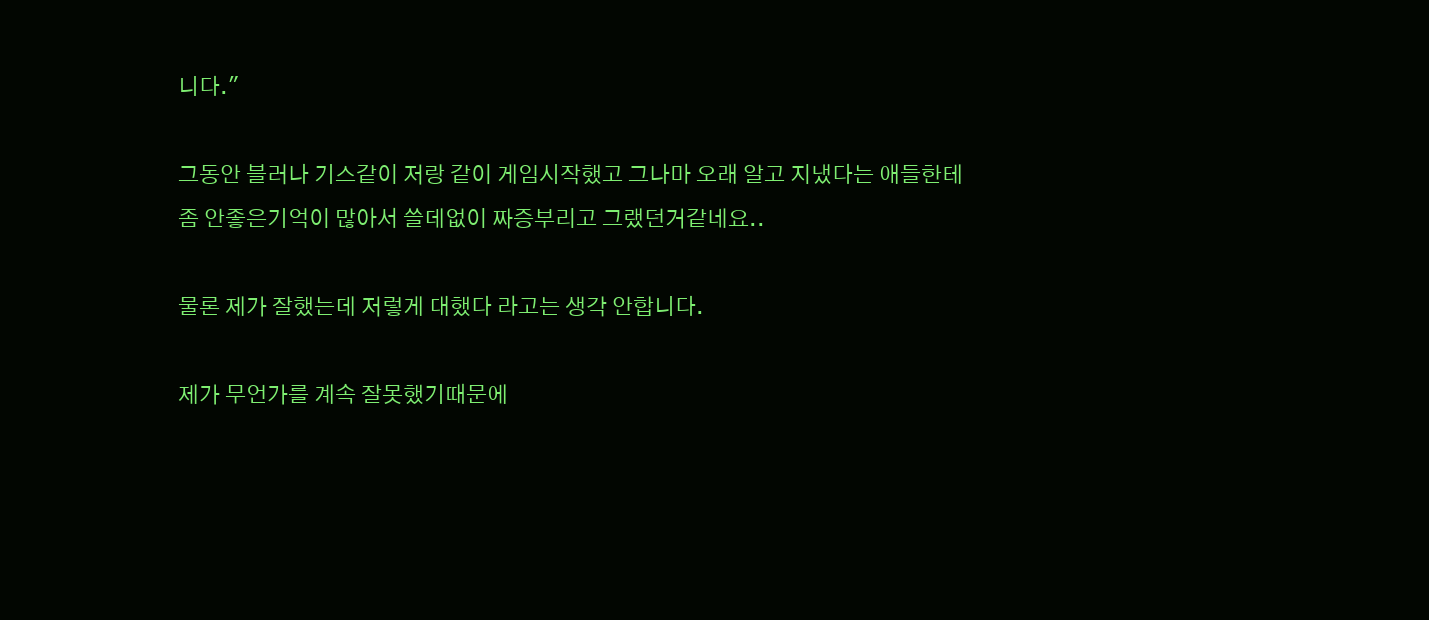니다."

그동안 블러나 기스같이 저랑 같이 게임시작했고 그나마 오래 알고 지냈다는 애들한테 좀 안좋은기억이 많아서 쓸데없이 짜증부리고 그랬던거같네요..

물론 제가 잘했는데 저렇게 대했다 라고는 생각 안합니다.

제가 무언가를 계속 잘못했기때문에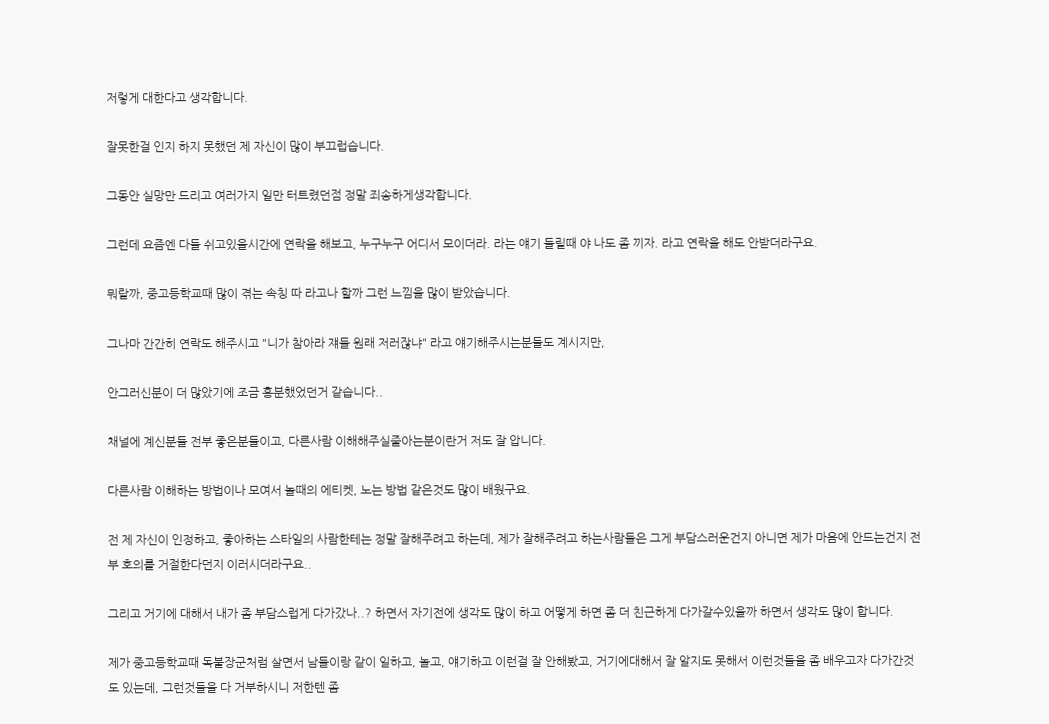저렇게 대한다고 생각합니다.

잘못한걸 인지 하지 못했던 제 자신이 많이 부끄럽습니다.

그동안 실망만 드리고 여러가지 일만 터트렸던점 정말 죄송하게생각합니다.

그런데 요즘엔 다들 쉬고있을시간에 연락을 해보고, 누구누구 어디서 모이더라. 라는 얘기 들릴때 야 나도 좀 끼자. 라고 연락을 해도 안받더라구요.

뭐랄까, 중고등학교때 많이 겪는 속칭 따 라고나 할까 그런 느낌을 많이 받았습니다.

그나마 간간히 연락도 해주시고 "니가 참아라 쟤들 원래 저러잖냐" 라고 얘기해주시는분들도 계시지만,

안그러신분이 더 많았기에 조금 흥분했었던거 같습니다..

채널에 계신분들 전부 좋은분들이고, 다른사람 이해해주실줄아는분이란거 저도 잘 압니다.

다른사람 이해하는 방법이나 모여서 놀때의 에티켓, 노는 방법 같은것도 많이 배웠구요.

전 제 자신이 인정하고, 좋아하는 스타일의 사람한테는 정말 잘해주려고 하는데, 제가 잘해주려고 하는사람들은 그게 부담스러운건지 아니면 제가 마음에 안드는건지 전부 호의를 거절한다던지 이러시더라구요..

그리고 거기에 대해서 내가 좀 부담스럽게 다가갔나..? 하면서 자기전에 생각도 많이 하고 어떻게 하면 좀 더 친근하게 다가갈수있을까 하면서 생각도 많이 합니다.

제가 중고등학교때 독불장군처럼 살면서 남들이랑 같이 일하고, 놀고, 얘기하고 이런걸 잘 안해봤고, 거기에대해서 잘 알지도 못해서 이런것들을 좀 배우고자 다가간것도 있는데, 그런것들을 다 거부하시니 저한텐 좀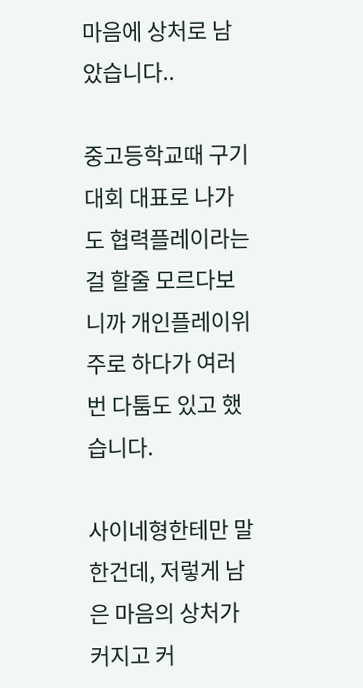마음에 상처로 남았습니다..

중고등학교때 구기대회 대표로 나가도 협력플레이라는걸 할줄 모르다보니까 개인플레이위주로 하다가 여러번 다툼도 있고 했습니다.

사이네형한테만 말한건데, 저렇게 남은 마음의 상처가 커지고 커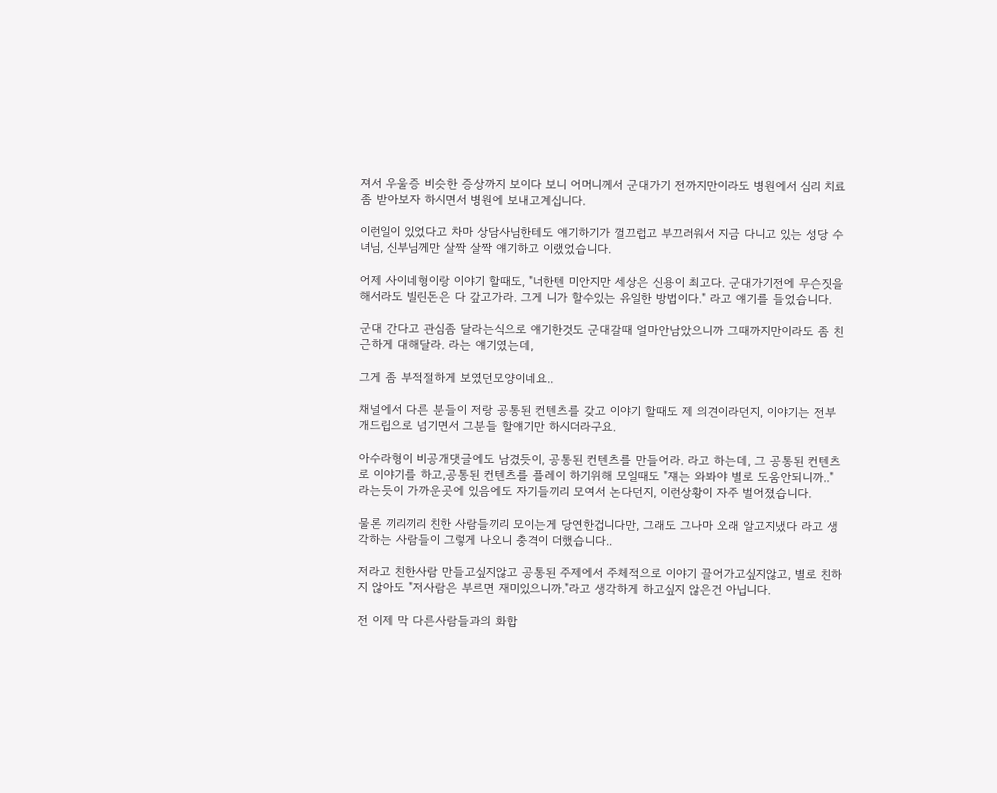져서 우울증 비슷한 증상까지 보이다 보니 어머니께서 군대가기 전까지만이라도 병원에서 심리 치료좀 받아보자 하시면서 병원에 보내고계십니다.

이런일이 있었다고 차마 상담사님한테도 얘기하기가 껄끄럽고 부끄러워서 지금 다니고 있는 성당 수녀님, 신부님께만 살짝 살짝 얘기하고 이랬었습니다.

어제 사이네형이랑 이야기 할때도, "너한텐 미안지만 세상은 신용이 최고다. 군대가기전에 무슨짓을 해서라도 빌린돈은 다 갚고가라. 그게 니가 할수있는 유일한 방법이다." 라고 얘기를 들었습니다.

군대 간다고 관심좀 달라는식으로 얘기한것도 군대갈때 얼마안남았으니까 그때까지만이라도 좀 친근하게 대해달라. 라는 얘기였는데,

그게 좀 부적절하게 보였던모양이네요..

채널에서 다른 분들이 저랑 공통된 컨텐츠를 갖고 이야기 할때도 제 의견이라던지, 이야기는 전부 개드립으로 넘기면서 그분들 할얘기만 하시더라구요.

아수라형이 비공개댓글에도 남겼듯이, 공통된 컨텐츠를 만들어라. 라고 하는데, 그 공통된 컨텐츠로 이야기를 하고,공통된 컨텐츠를 플레이 하기위해 모일때도 "쟤는 와봐야 별로 도움안되니까.." 라는듯이 가까운곳에 있음에도 자기들끼리 모여서 논다던지, 이런상황이 자주 벌어졌습니다.

물론 끼리끼리 친한 사람들끼리 모이는게 당연한겁니다만, 그래도 그나마 오래 알고지냈다 라고 생각하는 사람들이 그렇게 나오니 충격이 더했습니다..

저라고 친한사람 만들고싶지않고 공통된 주제에서 주체적으로 이야기 끌어가고싶지않고, 별로 친하지 않아도 "저사람은 부르면 재미있으니까."라고 생각하게 하고싶지 않은건 아닙니다.

전 이제 막 다른사람들과의 화합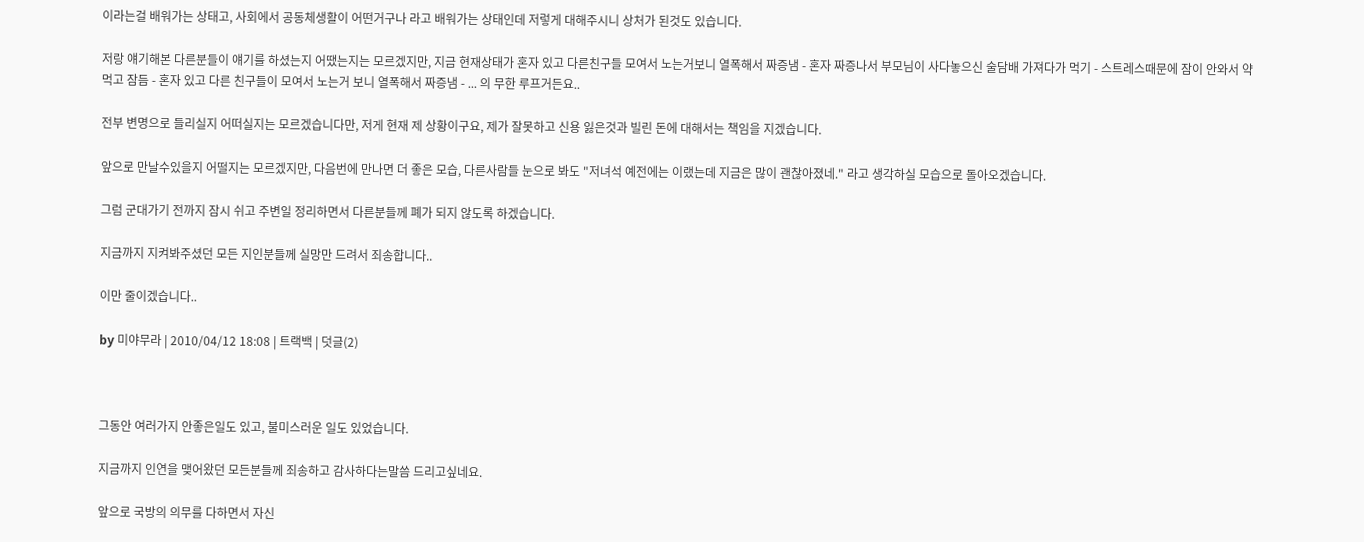이라는걸 배워가는 상태고, 사회에서 공동체생활이 어떤거구나 라고 배워가는 상태인데 저렇게 대해주시니 상처가 된것도 있습니다.

저랑 얘기해본 다른분들이 얘기를 하셨는지 어땠는지는 모르겠지만, 지금 현재상태가 혼자 있고 다른친구들 모여서 노는거보니 열폭해서 짜증냄 - 혼자 짜증나서 부모님이 사다놓으신 술담배 가져다가 먹기 - 스트레스때문에 잠이 안와서 약먹고 잠듬 - 혼자 있고 다른 친구들이 모여서 노는거 보니 열폭해서 짜증냄 - ... 의 무한 루프거든요..

전부 변명으로 들리실지 어떠실지는 모르겠습니다만, 저게 현재 제 상황이구요, 제가 잘못하고 신용 잃은것과 빌린 돈에 대해서는 책임을 지겠습니다.

앞으로 만날수있을지 어떨지는 모르겠지만, 다음번에 만나면 더 좋은 모습, 다른사람들 눈으로 봐도 "저녀석 예전에는 이랬는데 지금은 많이 괜찮아졌네." 라고 생각하실 모습으로 돌아오겠습니다.

그럼 군대가기 전까지 잠시 쉬고 주변일 정리하면서 다른분들께 폐가 되지 않도록 하겠습니다.

지금까지 지켜봐주셨던 모든 지인분들께 실망만 드려서 죄송합니다..

이만 줄이겠습니다..

by 미야무라 | 2010/04/12 18:08 | 트랙백 | 덧글(2)



그동안 여러가지 안좋은일도 있고, 불미스러운 일도 있었습니다.

지금까지 인연을 맺어왔던 모든분들께 죄송하고 감사하다는말씀 드리고싶네요.

앞으로 국방의 의무를 다하면서 자신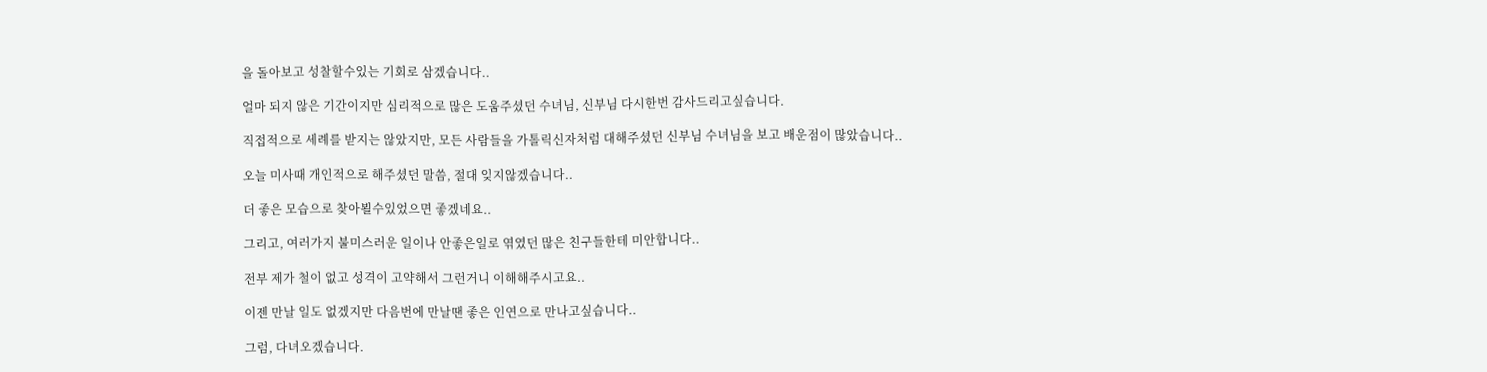을 돌아보고 성찰할수있는 기회로 삼겠습니다..

얼마 되지 않은 기간이지만 심리적으로 많은 도움주셨던 수녀님, 신부님 다시한번 감사드리고싶습니다.

직접적으로 세례를 받지는 않았지만, 모든 사람들을 가톨릭신자처럼 대해주셨던 신부님 수녀님을 보고 배운점이 많았습니다..

오늘 미사때 개인적으로 해주셨던 말씀, 절대 잊지않겠습니다..

더 좋은 모습으로 찾아뵐수있었으면 좋겠네요..

그리고, 여러가지 불미스러운 일이나 안좋은일로 엮였던 많은 친구들한테 미안합니다..

전부 제가 철이 없고 성격이 고약해서 그런거니 이해해주시고요..

이젠 만날 일도 없겠지만 다음번에 만날땐 좋은 인연으로 만나고싶습니다..

그럼, 다녀오겠습니다.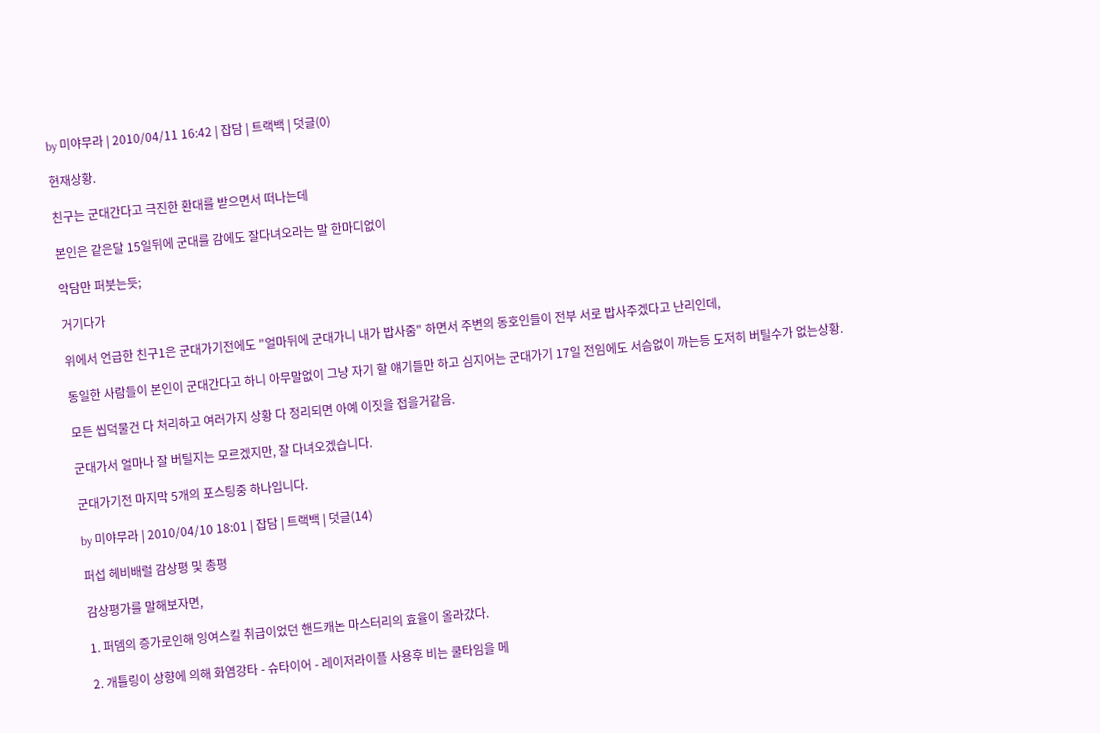by 미야무라 | 2010/04/11 16:42 | 잡담 | 트랙백 | 덧글(0)

현재상황.

친구는 군대간다고 극진한 환대를 받으면서 떠나는데

본인은 같은달 15일뒤에 군대를 감에도 잘다녀오라는 말 한마디없이

악담만 퍼붓는듯;

거기다가

위에서 언급한 친구1은 군대가기전에도 "얼마뒤에 군대가니 내가 밥사줌" 하면서 주변의 동호인들이 전부 서로 밥사주겠다고 난리인데,

동일한 사람들이 본인이 군대간다고 하니 아무말없이 그냥 자기 할 얘기들만 하고 심지어는 군대가기 17일 전임에도 서슴없이 까는등 도저히 버틸수가 없는상황.

모든 씹덕물건 다 처리하고 여러가지 상황 다 정리되면 아예 이짓을 접을거같음.

군대가서 얼마나 잘 버틸지는 모르겠지만, 잘 다녀오겠습니다.

군대가기전 마지막 5개의 포스팅중 하나입니다.

by 미야무라 | 2010/04/10 18:01 | 잡담 | 트랙백 | 덧글(14)

퍼섭 헤비배럴 감상평 및 총평

감상평가를 말해보자면,

1. 퍼뎀의 증가로인해 잉여스킬 취급이었던 핸드캐논 마스터리의 효율이 올라갔다.

2. 개틀링이 상향에 의해 화염강타 - 슈타이어 - 레이저라이플 사용후 비는 쿨타임을 메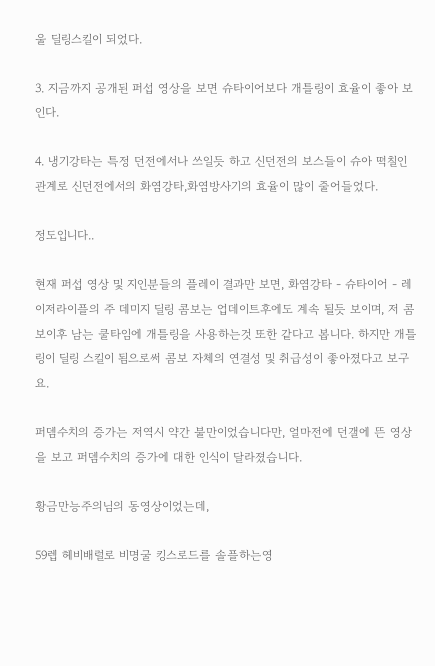울 딜링스킬이 되었다.

3. 지금까지 공개된 퍼섭 영상을 보면 슈타이어보다 개틀링이 효율이 좋아 보인다.

4. 냉기강타는 특정 던전에서나 쓰일듯 하고 신던전의 보스들이 슈아 떡칠인 관계로 신던전에서의 화염강타,화염방사기의 효율이 많이 줄어들었다.

정도입니다..

현재 퍼섭 영상 및 지인분들의 플레이 결과만 보면, 화염강타 - 슈타이어 - 레이저라이플의 주 데미지 딜링 콤보는 업데이트후에도 계속 될듯 보이며, 저 콤보이후 남는 쿨타임에 개틀링을 사용하는것 또한 같다고 봅니다. 하지만 개틀링이 딜링 스킬이 됨으로써 콤보 자체의 연결성 및 취급성이 좋아졌다고 보구요.

퍼뎀수치의 증가는 저역시 약간 불만이었습니다만, 얼마전에 던갤에 뜬 영상을 보고 퍼뎀수치의 증가에 대한 인식이 달라졌습니다.

황금만능주의님의 동영상이었는데,

59렙 헤비배럴로 비명굴 킹스로드를 솔플하는영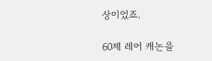상이었죠.

60제 레어 캐논을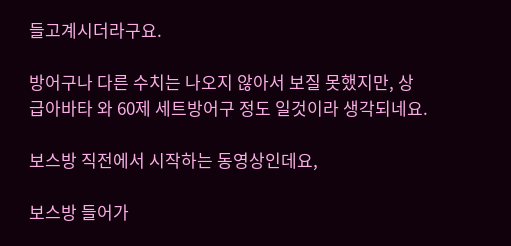들고계시더라구요.

방어구나 다른 수치는 나오지 않아서 보질 못했지만, 상급아바타 와 60제 세트방어구 정도 일것이라 생각되네요.

보스방 직전에서 시작하는 동영상인데요,

보스방 들어가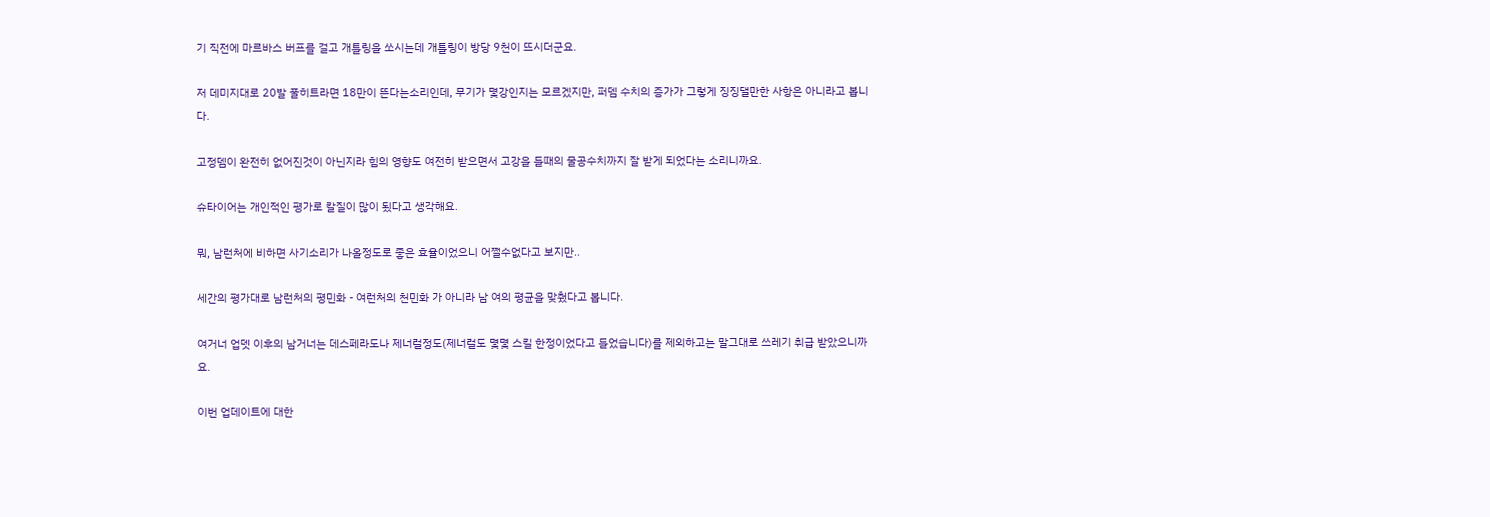기 직전에 마르바스 버프를 걸고 개틀링을 쏘시는데 개틀링이 방당 9천이 뜨시더군요.

저 데미지대로 20발 풀히트라면 18만이 뜬다는소리인데, 무기가 몇강인지는 모르겠지만, 퍼뎀 수치의 증가가 그렇게 징징댈만한 사항은 아니라고 봅니다.

고정뎀이 완전히 없어진것이 아닌지라 힘의 영향도 여전히 받으면서 고강을 들때의 물공수치까지 잘 받게 되었다는 소리니까요.

슈타이어는 개인적인 평가로 칼질이 많이 됬다고 생각해요.

뭐, 남런처에 비하면 사기소리가 나올정도로 좋은 효율이었으니 어쩔수없다고 보지만..

세간의 평가대로 남런처의 평민화 - 여런처의 천민화 가 아니라 남 여의 평균을 맞췄다고 봅니다.

여거너 업뎃 이후의 남거너는 데스페라도나 제너럴정도(제너럴도 몇몇 스킬 한정이었다고 들었습니다)를 제외하고는 말그대로 쓰레기 취급 받았으니까요.

이번 업데이트에 대한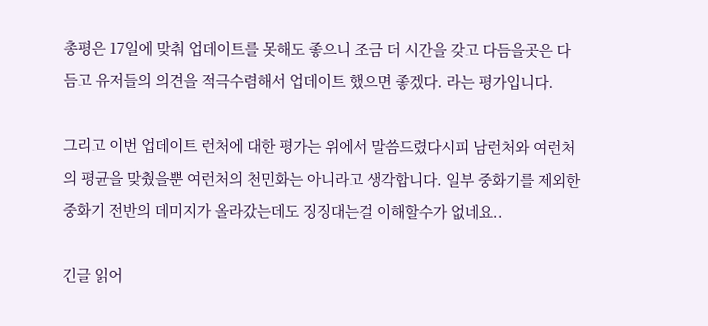총평은 17일에 맞춰 업데이트를 못해도 좋으니 조금 더 시간을 갖고 다듬을곳은 다듬고 유저들의 의견을 적극수렴해서 업데이트 했으면 좋겠다. 라는 평가입니다.

그리고 이번 업데이트 런처에 대한 평가는 위에서 말씀드렸다시피 남런처와 여런처의 평균을 맞췄을뿐 여런처의 천민화는 아니라고 생각합니다. 일부 중화기를 제외한 중화기 전반의 데미지가 올라갔는데도 징징대는걸 이해할수가 없네요..

긴글 읽어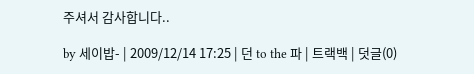주셔서 감사합니다..

by 세이밥- | 2009/12/14 17:25 | 던 to the 파 | 트랙백 | 덧글(0)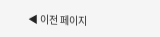◀ 이전 페이지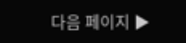다음 페이지 ▶